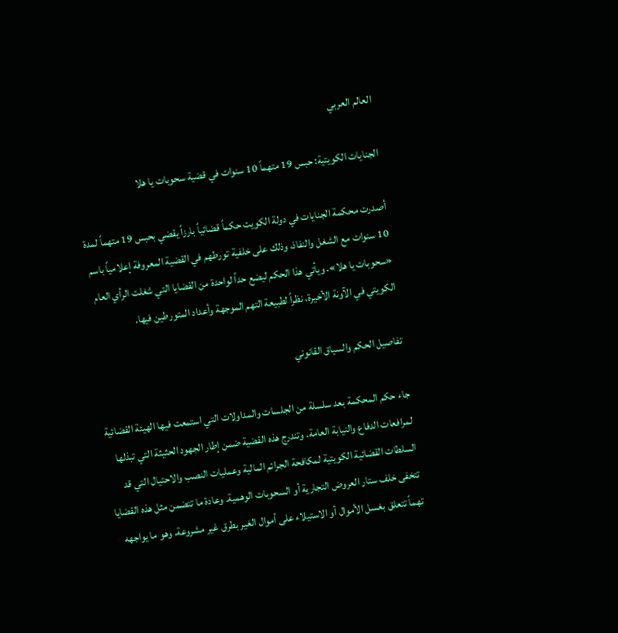العالم العربي

الجنايات الكويتية: حبس 19 متهماً 10 سنوات في قضية سحوبات يا هلا

أصدرت محكمة الجنايات في دولة الكويت حكماً قضائياً بارزاً يقضي بحبس 19 متهماً لمدة 10 سنوات مع الشغل والنفاذ، وذلك على خلفية تورطهم في القضية المعروفة إعلامياً باسم «سحوبات يا هلا». ويأتي هذا الحكم ليضع حداً لواحدة من القضايا التي شغلت الرأي العام الكويتي في الآونة الأخيرة، نظراً لطبيعة التهم الموجهة وأعداد المتورطين فيها.

تفاصيل الحكم والسياق القانوني

جاء حكم المحكمة بعد سلسلة من الجلسات والمداولات التي استمعت فيها الهيئة القضائية لمرافعات الدفاع والنيابة العامة. وتندرج هذه القضية ضمن إطار الجهود الحثيثة التي تبذلها السلطات القضائية الكويتية لمكافحة الجرائم المالية وعمليات النصب والاحتيال التي قد تتخفى خلف ستار العروض التجارية أو السحوبات الوهمية. وعادة ما تتضمن مثل هذه القضايا تهماً تتعلق بغسل الأموال أو الاستيلاء على أموال الغير بطرق غير مشروعة، وهو ما يواجهه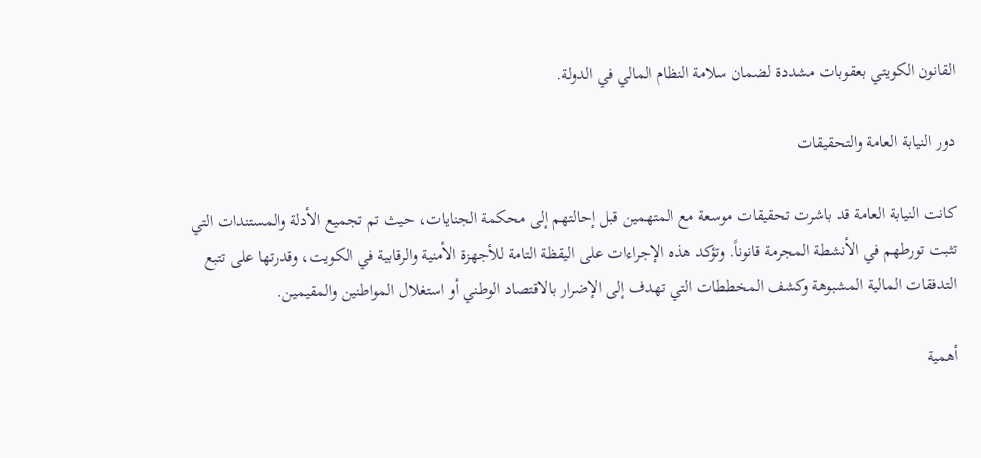القانون الكويتي بعقوبات مشددة لضمان سلامة النظام المالي في الدولة.

دور النيابة العامة والتحقيقات

كانت النيابة العامة قد باشرت تحقيقات موسعة مع المتهمين قبل إحالتهم إلى محكمة الجنايات، حيث تم تجميع الأدلة والمستندات التي تثبت تورطهم في الأنشطة المجرمة قانوناً. وتؤكد هذه الإجراءات على اليقظة التامة للأجهزة الأمنية والرقابية في الكويت، وقدرتها على تتبع التدفقات المالية المشبوهة وكشف المخططات التي تهدف إلى الإضرار بالاقتصاد الوطني أو استغلال المواطنين والمقيمين.

أهمية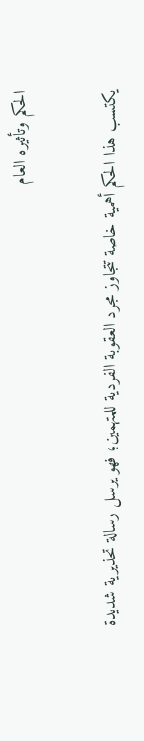الحكم وتأثيره العام

يكتسب هذا الحكم أهمية خاصة تتجاوز مجرد العقوبة الفردية للمتهمين؛ فهو يرسل رسالة تحذيرية شديدة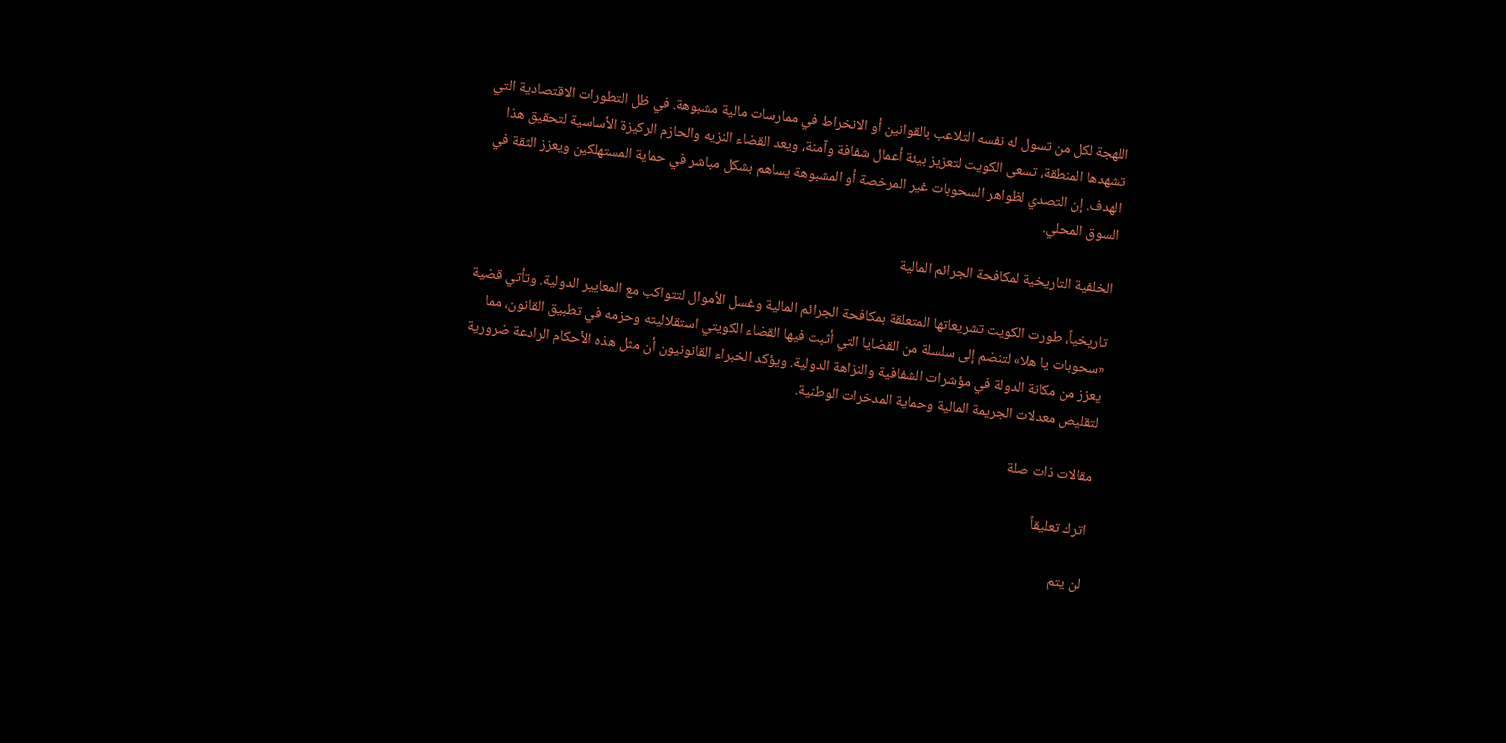اللهجة لكل من تسول له نفسه التلاعب بالقوانين أو الانخراط في ممارسات مالية مشبوهة. في ظل التطورات الاقتصادية التي تشهدها المنطقة، تسعى الكويت لتعزيز بيئة أعمال شفافة وآمنة، ويعد القضاء النزيه والحازم الركيزة الأساسية لتحقيق هذا الهدف. إن التصدي لظواهر السحوبات غير المرخصة أو المشبوهة يساهم بشكل مباشر في حماية المستهلكين ويعزز الثقة في السوق المحلي.

الخلفية التاريخية لمكافحة الجرائم المالية

تاريخياً، طورت الكويت تشريعاتها المتعلقة بمكافحة الجرائم المالية وغسل الأموال لتتواكب مع المعايير الدولية. وتأتي قضية «سحوبات يا هلا» لتنضم إلى سلسلة من القضايا التي أثبت فيها القضاء الكويتي استقلاليته وحزمه في تطبيق القانون، مما يعزز من مكانة الدولة في مؤشرات الشفافية والنزاهة الدولية. ويؤكد الخبراء القانونيون أن مثل هذه الأحكام الرادعة ضرورية لتقليص معدلات الجريمة المالية وحماية المدخرات الوطنية.

مقالات ذات صلة

اترك تعليقاً

لن يتم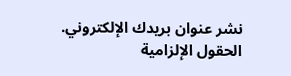نشر عنوان بريدك الإلكتروني. الحقول الإلزامية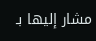مشار إليها بـ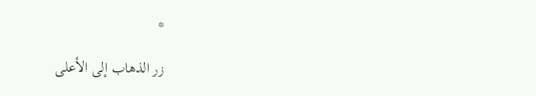*

زر الذهاب إلى الأعلى